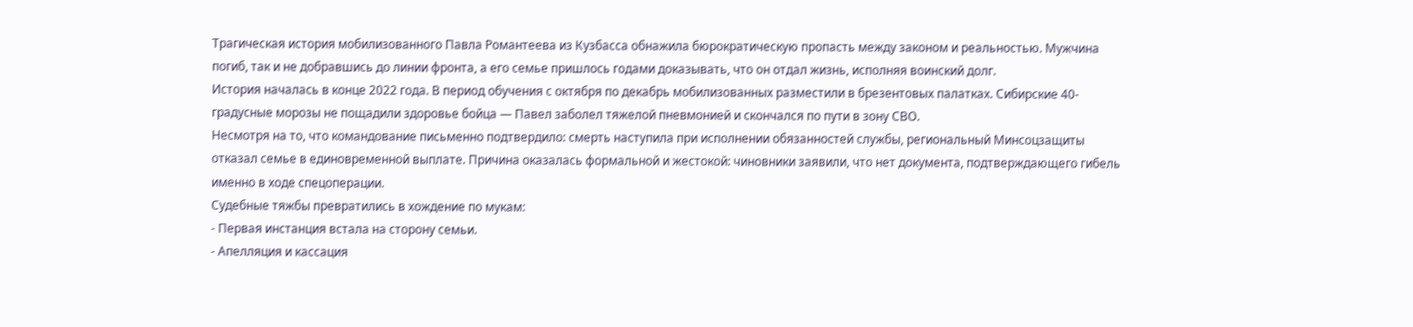Трагическая история мобилизованного Павла Романтеева из Кузбасса обнажила бюрократическую пропасть между законом и реальностью. Мужчина погиб, так и не добравшись до линии фронта, а его семье пришлось годами доказывать, что он отдал жизнь, исполняя воинский долг.
История началась в конце 2022 года. В период обучения с октября по декабрь мобилизованных разместили в брезентовых палатках. Сибирские 40-градусные морозы не пощадили здоровье бойца — Павел заболел тяжелой пневмонией и скончался по пути в зону СВО.
Несмотря на то, что командование письменно подтвердило: смерть наступила при исполнении обязанностей службы, региональный Минсоцзащиты отказал семье в единовременной выплате. Причина оказалась формальной и жестокой: чиновники заявили, что нет документа, подтверждающего гибель именно в ходе спецоперации.
Судебные тяжбы превратились в хождение по мукам:
- Первая инстанция встала на сторону семьи.
- Апелляция и кассация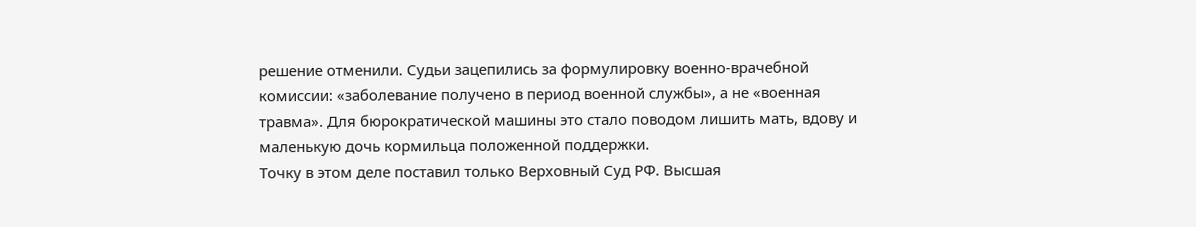решение отменили. Судьи зацепились за формулировку военно-врачебной комиссии: «заболевание получено в период военной службы», а не «военная травма». Для бюрократической машины это стало поводом лишить мать, вдову и маленькую дочь кормильца положенной поддержки.
Точку в этом деле поставил только Верховный Суд РФ. Высшая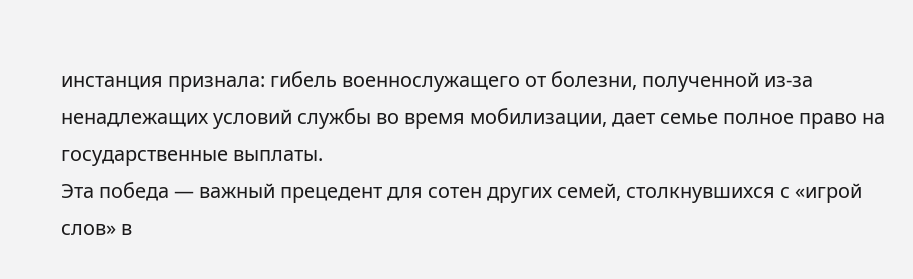инстанция признала: гибель военнослужащего от болезни, полученной из-за ненадлежащих условий службы во время мобилизации, дает семье полное право на государственные выплаты.
Эта победа — важный прецедент для сотен других семей, столкнувшихся с «игрой слов» в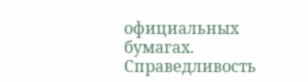официальных бумагах. Справедливость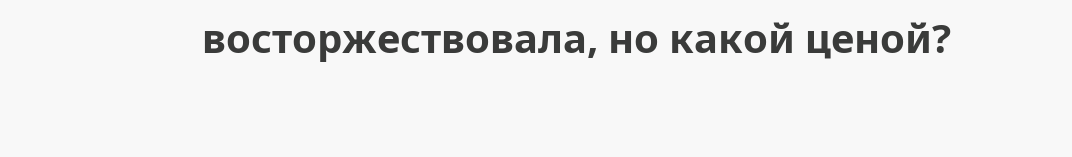восторжествовала, но какой ценой?